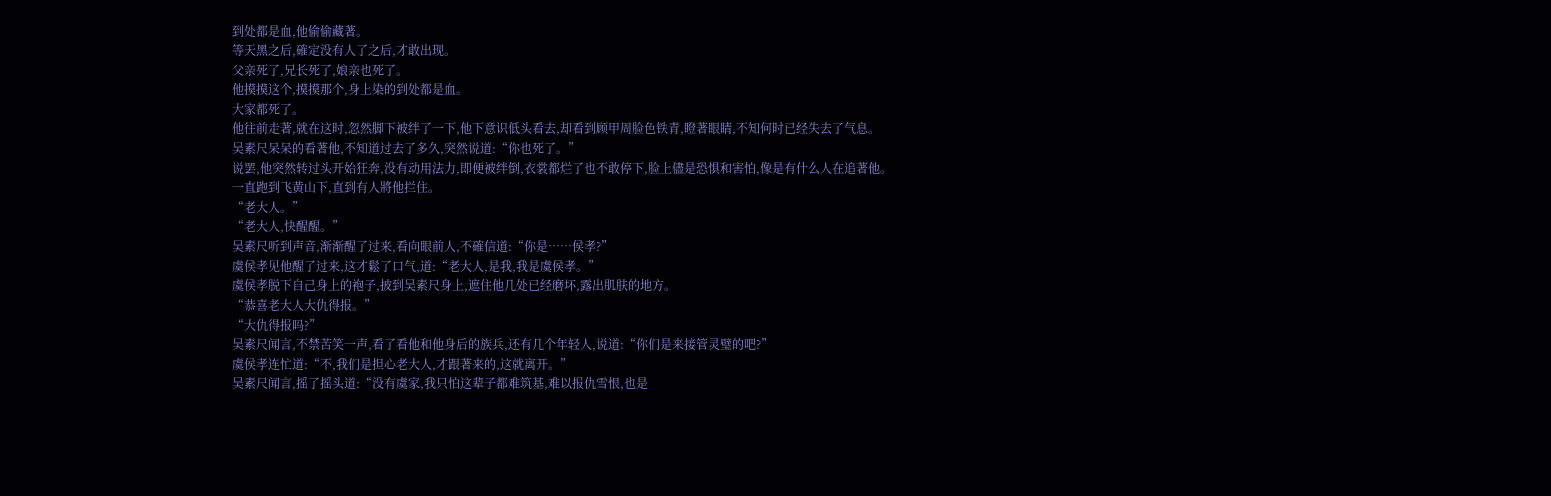到处都是血,他偷偷藏著。
等天黑之后,確定没有人了之后,才敢出现。
父亲死了,兄长死了,娘亲也死了。
他摸摸这个,摸摸那个,身上染的到处都是血。
大家都死了。
他往前走著,就在这时,忽然脚下被绊了一下,他下意识低头看去,却看到顾甲周脸色铁青,瞪著眼睛,不知何时已经失去了气息。
吴素尺呆呆的看著他,不知道过去了多久,突然说道:“你也死了。”
说罢,他突然转过头开始狂奔,没有动用法力,即便被绊倒,衣裳都烂了也不敢停下,脸上儘是恐惧和害怕,像是有什么人在追著他。
一直跑到飞黄山下,直到有人將他拦住。
“老大人。”
“老大人,快醒醒。”
吴素尺听到声音,渐渐醒了过来,看向眼前人,不確信道:“你是……侯孝?”
虞侯孝见他醒了过来,这才鬆了口气,道:“老大人,是我,我是虞侯孝。”
虞侯孝脱下自己身上的袍子,披到吴素尺身上,遮住他几处已经磨坏,露出肌肤的地方。
“恭喜老大人大仇得报。”
“大仇得报吗?”
吴素尺闻言,不禁苦笑一声,看了看他和他身后的族兵,还有几个年轻人,说道:“你们是来接管灵璧的吧?”
虞侯孝连忙道:“不,我们是担心老大人,才跟著来的,这就离开。”
吴素尺闻言,摇了摇头道:“没有虞家,我只怕这辈子都难筑基,难以报仇雪恨,也是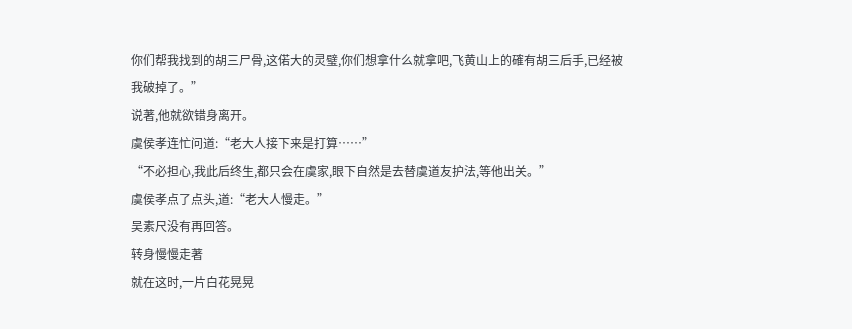你们帮我找到的胡三尸骨,这偌大的灵璧,你们想拿什么就拿吧,飞黄山上的確有胡三后手,已经被我破掉了。”
说著,他就欲错身离开。
虞侯孝连忙问道:“老大人接下来是打算……”
“不必担心,我此后终生,都只会在虞家,眼下自然是去替虞道友护法,等他出关。”
虞侯孝点了点头,道:“老大人慢走。”
吴素尺没有再回答。
转身慢慢走著
就在这时,一片白花晃晃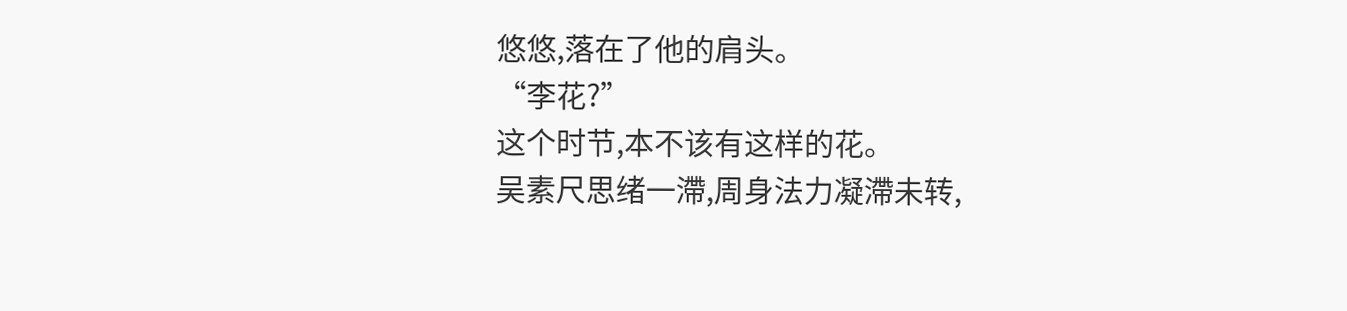悠悠,落在了他的肩头。
“李花?”
这个时节,本不该有这样的花。
吴素尺思绪一滯,周身法力凝滯未转,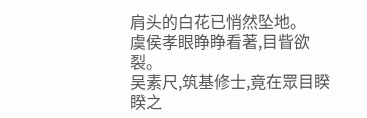肩头的白花已悄然坠地。
虞侯孝眼睁睁看著,目眥欲裂。
吴素尺,筑基修士,竟在眾目睽睽之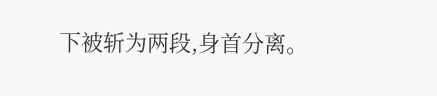下被斩为两段,身首分离。